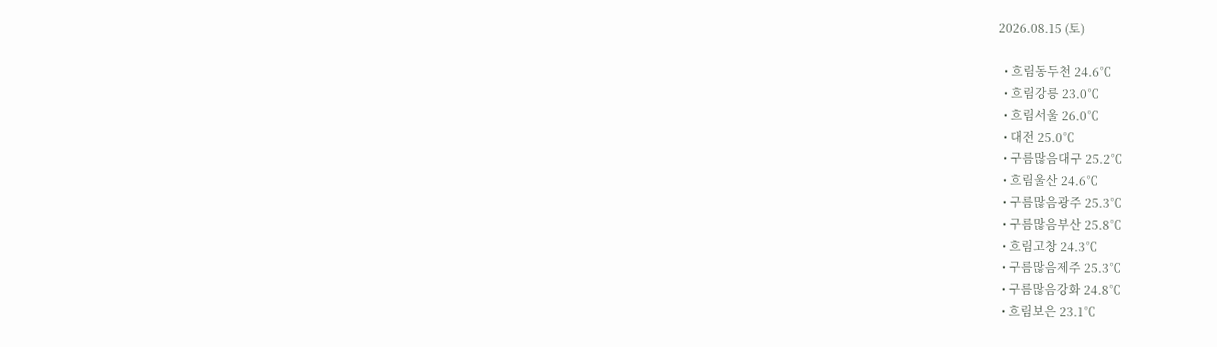2026.08.15 (토)

  • 흐림동두천 24.6℃
  • 흐림강릉 23.0℃
  • 흐림서울 26.0℃
  • 대전 25.0℃
  • 구름많음대구 25.2℃
  • 흐림울산 24.6℃
  • 구름많음광주 25.3℃
  • 구름많음부산 25.8℃
  • 흐림고창 24.3℃
  • 구름많음제주 25.3℃
  • 구름많음강화 24.8℃
  • 흐림보은 23.1℃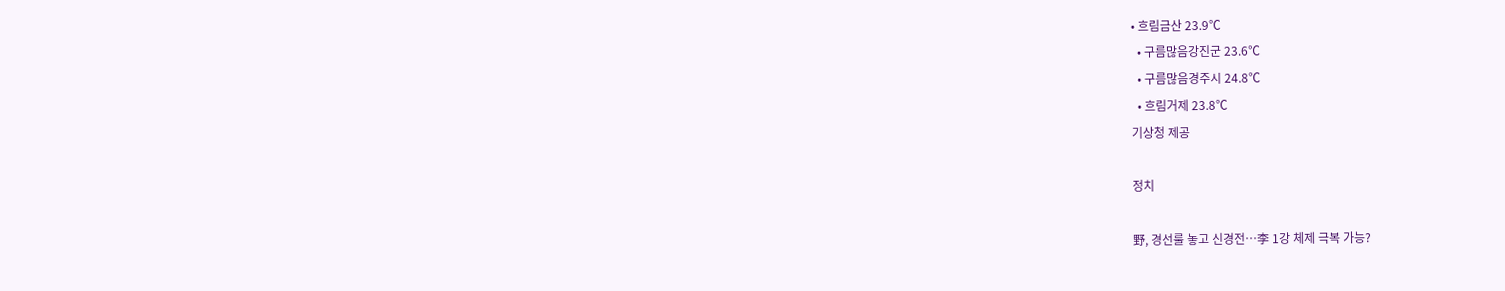• 흐림금산 23.9℃
  • 구름많음강진군 23.6℃
  • 구름많음경주시 24.8℃
  • 흐림거제 23.8℃
기상청 제공

정치

野, 경선룰 놓고 신경전…李 1강 체제 극복 가능?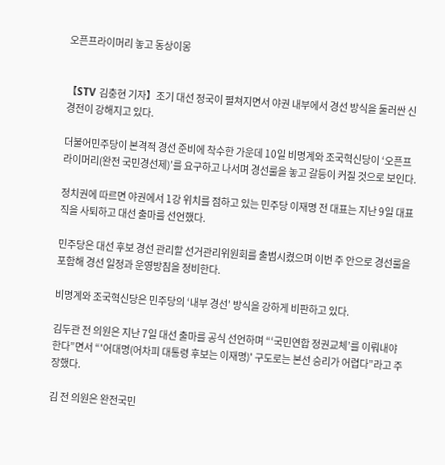오픈프라이머리 놓고 동상이몽


【STV 김충현 기자】조기 대선 정국이 펼쳐지면서 야권 내부에서 경선 방식을 둘러싼 신경전이 강해지고 있다.

더불어민주당이 본격적 경선 준비에 착수한 가운데 10일 비명계와 조국혁신당이 ‘오픈프라이머리(완전 국민경선제)’를 요구하고 나서며 경선룰을 놓고 갈등이 커질 것으로 보인다.

정치권에 따르면 야권에서 1강 위치를 점하고 있는 민주당 이재명 전 대표는 지난 9일 대표직을 사퇴하고 대선 출마를 선언했다.

민주당은 대선 후보 경선 관리할 선거관리위원회를 출범시켰으며 이번 주 안으로 경선룰을 포함해 경선 일정과 운영방침을 정비한다.

비명계와 조국혁신당은 민주당의 ‘내부 경선’ 방식을 강하게 비판하고 있다.

김두관 전 의원은 지난 7일 대선 출마를 공식 선언하며 “‘국민연합 정권교체’를 이뤄내야 한다”면서 “'어대명(어차피 대통령 후보는 이재명)' 구도로는 본선 승리가 어렵다”라고 주장했다.

김 전 의원은 완전국민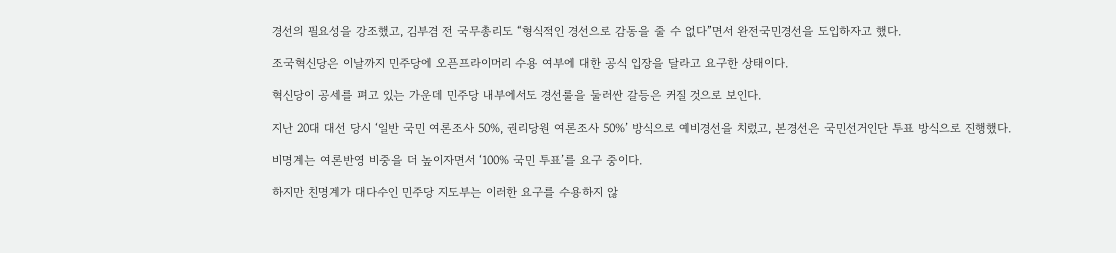경선의 필요성을 강조했고, 김부겸 전 국무총리도 “형식적인 경선으로 감동을 줄 수 없다”면서 완전국민경선을 도입하자고 했다.

조국혁신당은 이날까지 민주당에 오픈프라이머리 수용 여부에 대한 공식 입장을 달라고 요구한 상태이다.

혁신당이 공세를 펴고 있는 가운데 민주당 내부에서도 경선룰을 둘러싼 갈등은 커질 것으로 보인다.

지난 20대 대선 당시 ‘일반 국민 여론조사 50%, 권리당원 여론조사 50%’ 방식으로 예비경선을 치렀고, 본경선은 국민선거인단 투표 방식으로 진행했다.

비명계는 여론반영 비중을 더 높이자면서 ‘100% 국민 투표’를 요구 중이다.

하지만 친명계가 대다수인 민주당 지도부는 이러한 요구를 수용하지 않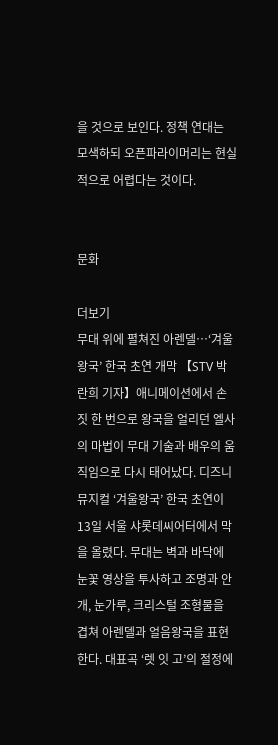을 것으로 보인다. 정책 연대는 모색하되 오픈파라이머리는 현실적으로 어렵다는 것이다.


문화

더보기
무대 위에 펼쳐진 아렌델…‘겨울왕국’ 한국 초연 개막 【STV 박란희 기자】애니메이션에서 손짓 한 번으로 왕국을 얼리던 엘사의 마법이 무대 기술과 배우의 움직임으로 다시 태어났다. 디즈니 뮤지컬 ‘겨울왕국’ 한국 초연이 13일 서울 샤롯데씨어터에서 막을 올렸다. 무대는 벽과 바닥에 눈꽃 영상을 투사하고 조명과 안개, 눈가루, 크리스털 조형물을 겹쳐 아렌델과 얼음왕국을 표현한다. 대표곡 ‘렛 잇 고’의 절정에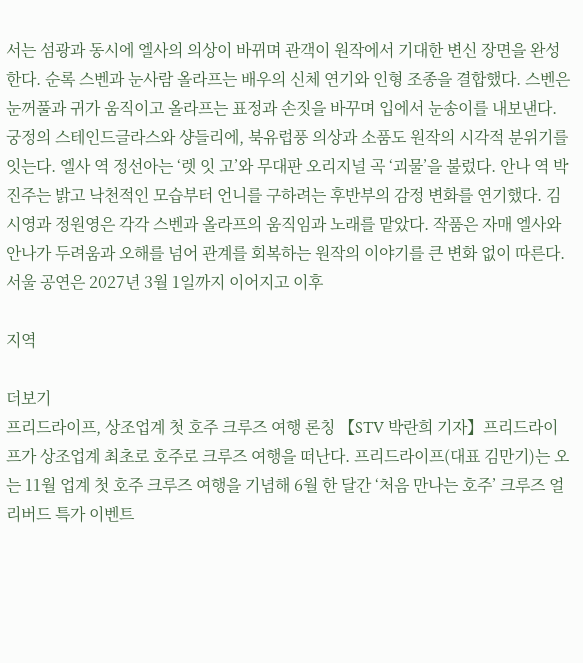서는 섬광과 동시에 엘사의 의상이 바뀌며 관객이 원작에서 기대한 변신 장면을 완성한다. 순록 스벤과 눈사람 올라프는 배우의 신체 연기와 인형 조종을 결합했다. 스벤은 눈꺼풀과 귀가 움직이고 올라프는 표정과 손짓을 바꾸며 입에서 눈송이를 내보낸다. 궁정의 스테인드글라스와 샹들리에, 북유럽풍 의상과 소품도 원작의 시각적 분위기를 잇는다. 엘사 역 정선아는 ‘렛 잇 고’와 무대판 오리지널 곡 ‘괴물’을 불렀다. 안나 역 박진주는 밝고 낙천적인 모습부터 언니를 구하려는 후반부의 감정 변화를 연기했다. 김시영과 정원영은 각각 스벤과 올라프의 움직임과 노래를 맡았다. 작품은 자매 엘사와 안나가 두려움과 오해를 넘어 관계를 회복하는 원작의 이야기를 큰 변화 없이 따른다. 서울 공연은 2027년 3월 1일까지 이어지고 이후

지역

더보기
프리드라이프, 상조업계 첫 호주 크루즈 여행 론칭 【STV 박란희 기자】프리드라이프가 상조업계 최초로 호주로 크루즈 여행을 떠난다. 프리드라이프(대표 김만기)는 오는 11월 업계 첫 호주 크루즈 여행을 기념해 6월 한 달간 ‘처음 만나는 호주’ 크루즈 얼리버드 특가 이벤트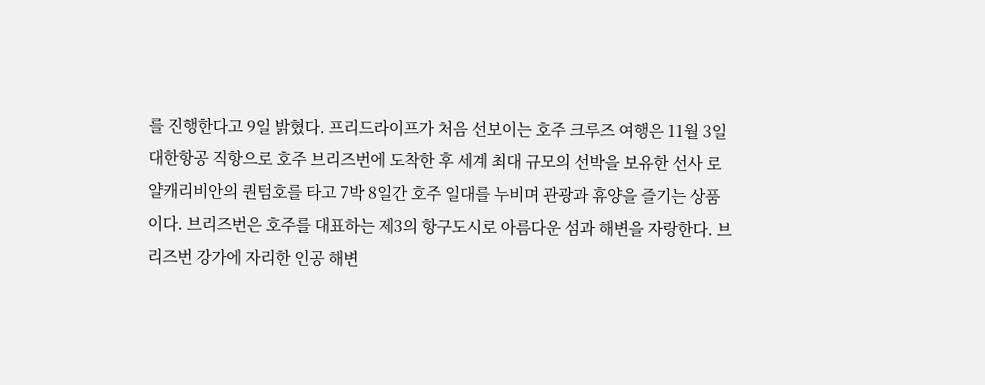를 진행한다고 9일 밝혔다. 프리드라이프가 처음 선보이는 호주 크루즈 여행은 11월 3일 대한항공 직항으로 호주 브리즈번에 도착한 후 세계 최대 규모의 선박을 보유한 선사 로얄캐리비안의 퀀텀호를 타고 7박 8일간 호주 일대를 누비며 관광과 휴양을 즐기는 상품이다. 브리즈번은 호주를 대표하는 제3의 항구도시로 아름다운 섬과 해변을 자랑한다. 브리즈번 강가에 자리한 인공 해변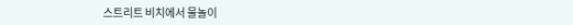스트리트 비치에서 물놀이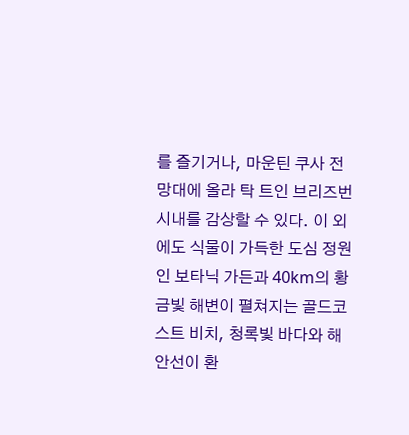를 즐기거나, 마운틴 쿠사 전망대에 올라 탁 트인 브리즈번 시내를 감상할 수 있다. 이 외에도 식물이 가득한 도심 정원인 보타닉 가든과 40km의 황금빛 해변이 펼쳐지는 골드코스트 비치, 청록빛 바다와 해안선이 환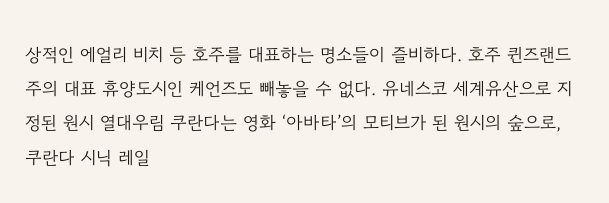상적인 에얼리 비치 등 호주를 대표하는 명소들이 즐비하다. 호주 퀸즈랜드주의 대표 휴양도시인 케언즈도 빼놓을 수 없다. 유네스코 세계유산으로 지정된 원시 열대우림 쿠란다는 영화 ‘아바타’의 모티브가 된 원시의 숲으로, 쿠란다 시닉 레일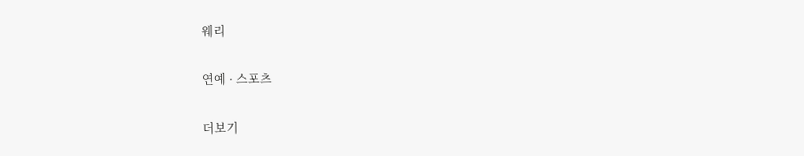웨리

연예 · 스포츠

더보기